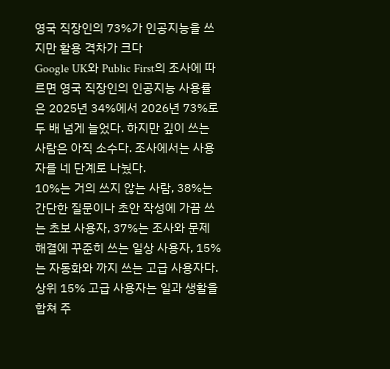영국 직장인의 73%가 인공지능을 쓰지만 활용 격차가 크다
Google UK와 Public First의 조사에 따르면 영국 직장인의 인공지능 사용률은 2025년 34%에서 2026년 73%로 두 배 넘게 늘었다. 하지만 깊이 쓰는 사람은 아직 소수다. 조사에서는 사용자를 네 단계로 나눴다.
10%는 거의 쓰지 않는 사람, 38%는 간단한 질문이나 초안 작성에 가끔 쓰는 초보 사용자, 37%는 조사와 문제 해결에 꾸준히 쓰는 일상 사용자, 15%는 자동화와 까지 쓰는 고급 사용자다. 상위 15% 고급 사용자는 일과 생활을 합쳐 주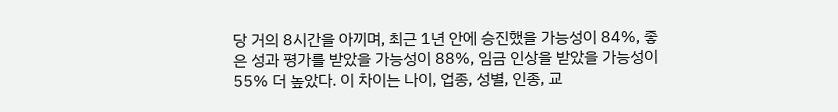당 거의 8시간을 아끼며, 최근 1년 안에 승진했을 가능성이 84%, 좋은 성과 평가를 받았을 가능성이 88%, 임금 인상을 받았을 가능성이 55% 더 높았다. 이 차이는 나이, 업종, 성별, 인종, 교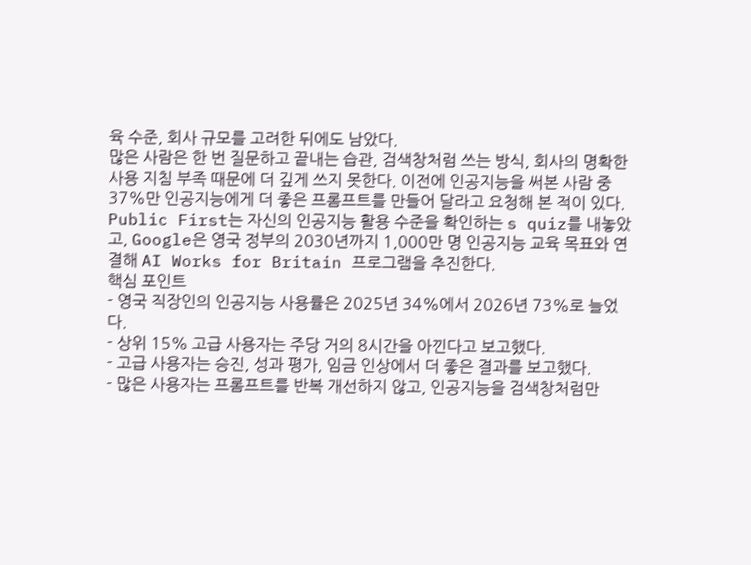육 수준, 회사 규모를 고려한 뒤에도 남았다.
많은 사람은 한 번 질문하고 끝내는 습관, 검색창처럼 쓰는 방식, 회사의 명확한 사용 지침 부족 때문에 더 깊게 쓰지 못한다. 이전에 인공지능을 써본 사람 중 37%만 인공지능에게 더 좋은 프롬프트를 만들어 달라고 요청해 본 적이 있다. Public First는 자신의 인공지능 활용 수준을 확인하는 s quiz를 내놓았고, Google은 영국 정부의 2030년까지 1,000만 명 인공지능 교육 목표와 연결해 AI Works for Britain 프로그램을 추진한다.
핵심 포인트
- 영국 직장인의 인공지능 사용률은 2025년 34%에서 2026년 73%로 늘었다.
- 상위 15% 고급 사용자는 주당 거의 8시간을 아낀다고 보고했다.
- 고급 사용자는 승진, 성과 평가, 임금 인상에서 더 좋은 결과를 보고했다.
- 많은 사용자는 프롬프트를 반복 개선하지 않고, 인공지능을 검색창처럼만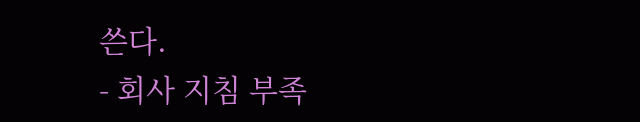쓴다.
- 회사 지침 부족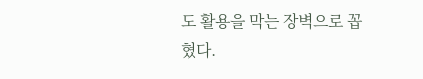도 활용을 막는 장벽으로 꼽혔다.